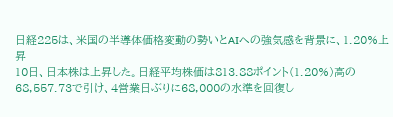日経225は、米国の半導体価格変動の勢いとAIへの強気感を背景に、1.20%上昇
10日、日本株は上昇した。日経平均株価は813.88ポイント(1.20%)高の68,557.73で引け、4営業日ぶりに68,000の水準を回復し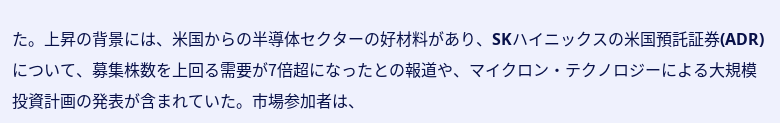た。上昇の背景には、米国からの半導体セクターの好材料があり、SKハイニックスの米国預託証券(ADR)について、募集株数を上回る需要が7倍超になったとの報道や、マイクロン・テクノロジーによる大規模投資計画の発表が含まれていた。市場参加者は、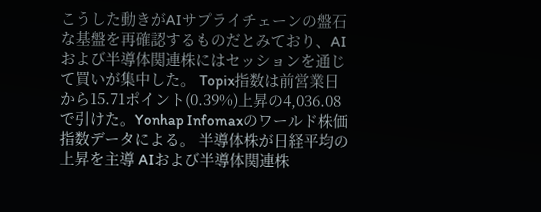こうした動きがAIサプライチェーンの盤石な基盤を再確認するものだとみており、AIおよび半導体関連株にはセッションを通じて買いが集中した。 Topix指数は前営業日から15.71ポイント(0.39%)上昇の4,036.08で引けた。Yonhap Infomaxのワールド株価指数データによる。 半導体株が日経平均の上昇を主導 AIおよび半導体関連株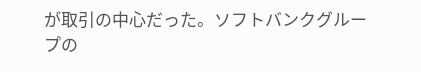が取引の中心だった。ソフトバンクグループの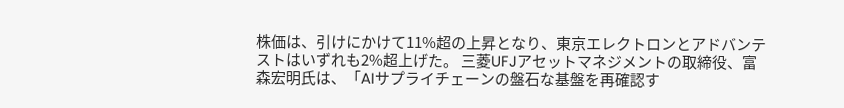株価は、引けにかけて11%超の上昇となり、東京エレクトロンとアドバンテストはいずれも2%超上げた。 三菱UFJアセットマネジメントの取締役、富森宏明氏は、「AIサプライチェーンの盤石な基盤を再確認す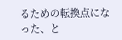るための転換点になった、と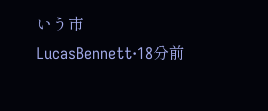いう市
LucasBennett·18分前